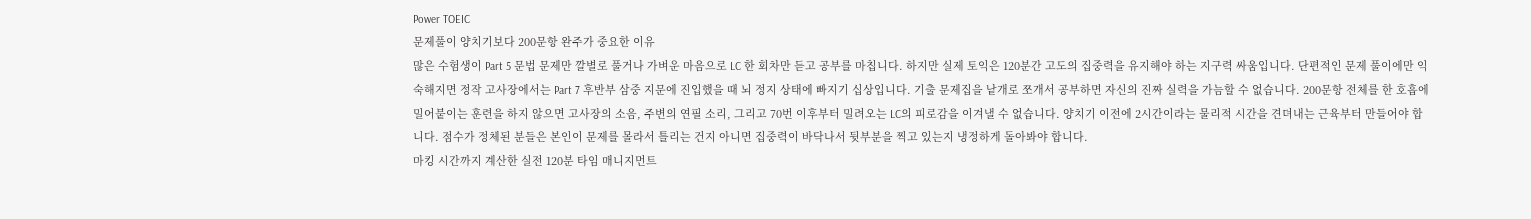Power TOEIC
문제풀이 양치기보다 200문항 완주가 중요한 이유
많은 수험생이 Part 5 문법 문제만 깔별로 풀거나 가벼운 마음으로 LC 한 회차만 듣고 공부를 마칩니다. 하지만 실제 토익은 120분간 고도의 집중력을 유지해야 하는 지구력 싸움입니다. 단편적인 문제 풀이에만 익숙해지면 정작 고사장에서는 Part 7 후반부 삼중 지문에 진입했을 때 뇌 정지 상태에 빠지기 십상입니다. 기출 문제집을 낱개로 쪼개서 공부하면 자신의 진짜 실력을 가늠할 수 없습니다. 200문항 전체를 한 호흡에 밀어붙이는 훈련을 하지 않으면 고사장의 소음, 주변의 연필 소리, 그리고 70번 이후부터 밀려오는 LC의 피로감을 이겨낼 수 없습니다. 양치기 이전에 2시간이라는 물리적 시간을 견뎌내는 근육부터 만들어야 합니다. 점수가 정체된 분들은 본인이 문제를 몰라서 틀리는 건지 아니면 집중력이 바닥나서 뒷부분을 찍고 있는지 냉정하게 돌아봐야 합니다.
마킹 시간까지 계산한 실전 120분 타임 매니지먼트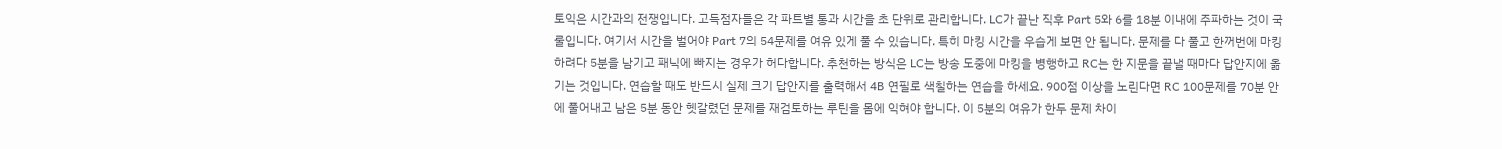토익은 시간과의 전쟁입니다. 고득점자들은 각 파트별 통과 시간을 초 단위로 관리합니다. LC가 끝난 직후 Part 5와 6를 18분 이내에 주파하는 것이 국룰입니다. 여기서 시간을 벌어야 Part 7의 54문제를 여유 있게 풀 수 있습니다. 특히 마킹 시간을 우습게 보면 안 됩니다. 문제를 다 풀고 한꺼번에 마킹하려다 5분을 남기고 패닉에 빠지는 경우가 허다합니다. 추천하는 방식은 LC는 방송 도중에 마킹을 병행하고 RC는 한 지문을 끝낼 때마다 답안지에 옮기는 것입니다. 연습할 때도 반드시 실제 크기 답안지를 출력해서 4B 연필로 색칠하는 연습을 하세요. 900점 이상을 노린다면 RC 100문제를 70분 안에 풀어내고 남은 5분 동안 헷갈렸던 문제를 재검토하는 루틴을 몸에 익혀야 합니다. 이 5분의 여유가 한두 문제 차이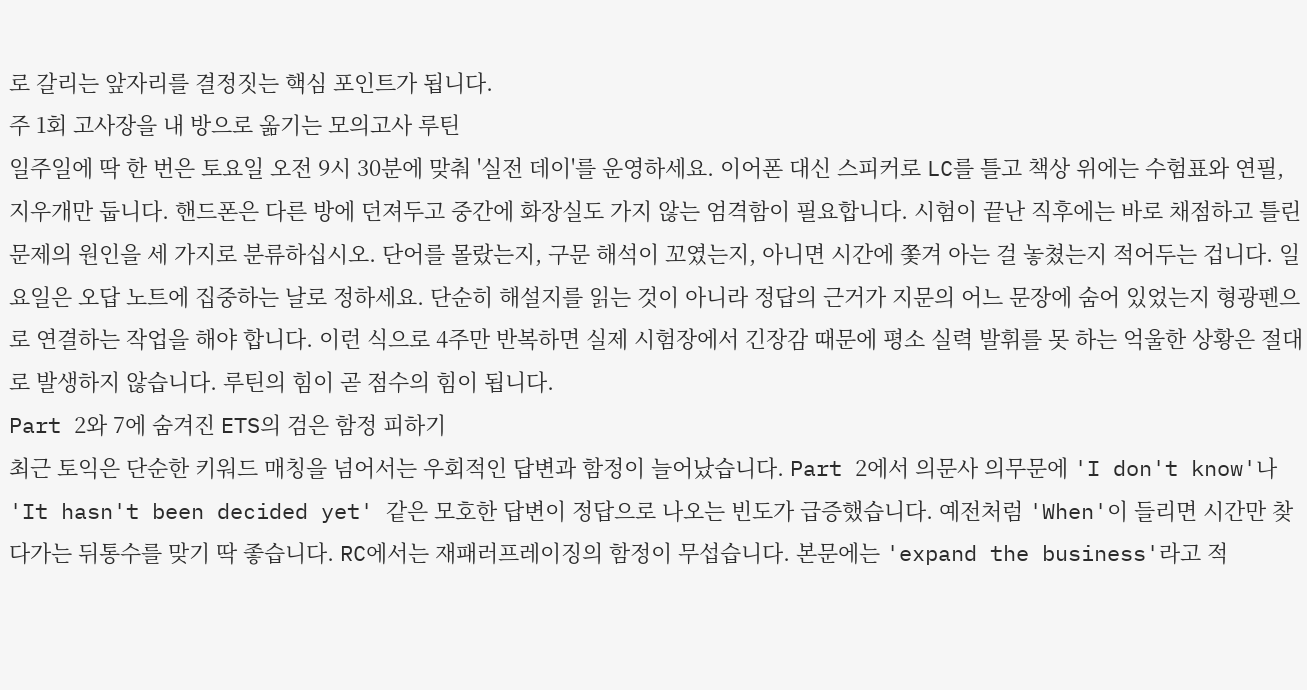로 갈리는 앞자리를 결정짓는 핵심 포인트가 됩니다.
주 1회 고사장을 내 방으로 옮기는 모의고사 루틴
일주일에 딱 한 번은 토요일 오전 9시 30분에 맞춰 '실전 데이'를 운영하세요. 이어폰 대신 스피커로 LC를 틀고 책상 위에는 수험표와 연필, 지우개만 둡니다. 핸드폰은 다른 방에 던져두고 중간에 화장실도 가지 않는 엄격함이 필요합니다. 시험이 끝난 직후에는 바로 채점하고 틀린 문제의 원인을 세 가지로 분류하십시오. 단어를 몰랐는지, 구문 해석이 꼬였는지, 아니면 시간에 쫓겨 아는 걸 놓쳤는지 적어두는 겁니다. 일요일은 오답 노트에 집중하는 날로 정하세요. 단순히 해설지를 읽는 것이 아니라 정답의 근거가 지문의 어느 문장에 숨어 있었는지 형광펜으로 연결하는 작업을 해야 합니다. 이런 식으로 4주만 반복하면 실제 시험장에서 긴장감 때문에 평소 실력 발휘를 못 하는 억울한 상황은 절대로 발생하지 않습니다. 루틴의 힘이 곧 점수의 힘이 됩니다.
Part 2와 7에 숨겨진 ETS의 검은 함정 피하기
최근 토익은 단순한 키워드 매칭을 넘어서는 우회적인 답변과 함정이 늘어났습니다. Part 2에서 의문사 의무문에 'I don't know'나 'It hasn't been decided yet' 같은 모호한 답변이 정답으로 나오는 빈도가 급증했습니다. 예전처럼 'When'이 들리면 시간만 찾다가는 뒤통수를 맞기 딱 좋습니다. RC에서는 재패러프레이징의 함정이 무섭습니다. 본문에는 'expand the business'라고 적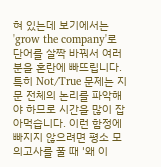혀 있는데 보기에서는 'grow the company'로 단어를 살짝 바꿔서 여러분을 혼란에 빠뜨립니다. 특히 Not/True 문제는 지문 전체의 논리를 파악해야 하므로 시간을 많이 잡아먹습니다. 이런 함정에 빠지지 않으려면 평소 모의고사를 풀 때 '왜 이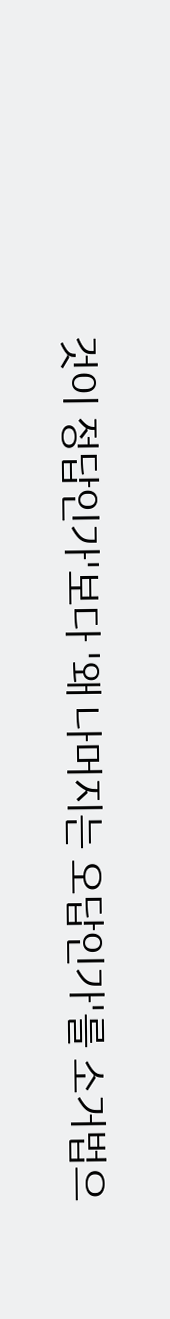것이 정답인가'보다 '왜 나머지는 오답인가'를 소거법으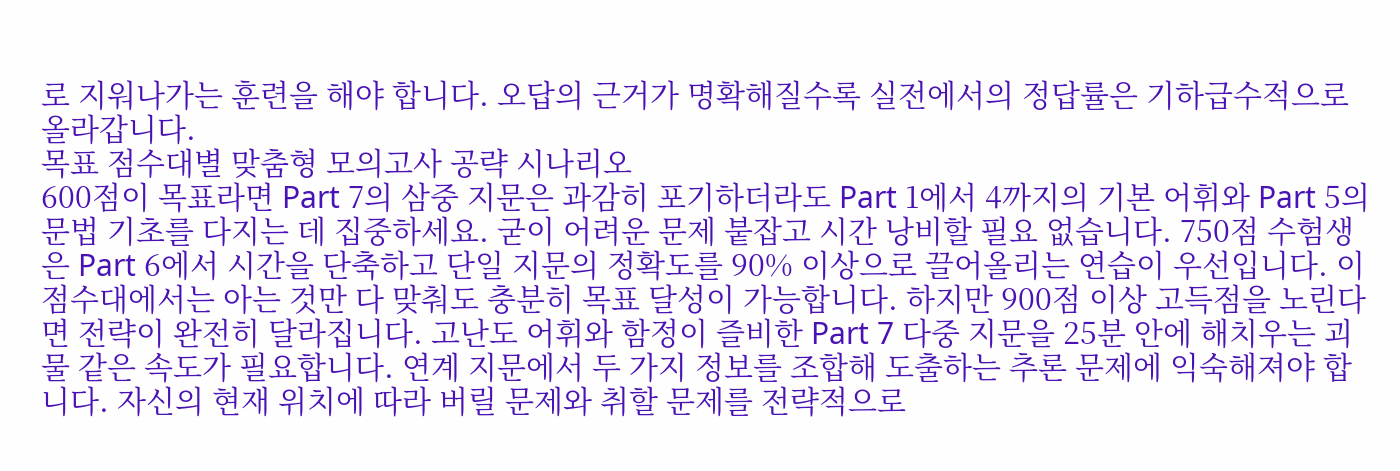로 지워나가는 훈련을 해야 합니다. 오답의 근거가 명확해질수록 실전에서의 정답률은 기하급수적으로 올라갑니다.
목표 점수대별 맞춤형 모의고사 공략 시나리오
600점이 목표라면 Part 7의 삼중 지문은 과감히 포기하더라도 Part 1에서 4까지의 기본 어휘와 Part 5의 문법 기초를 다지는 데 집중하세요. 굳이 어려운 문제 붙잡고 시간 낭비할 필요 없습니다. 750점 수험생은 Part 6에서 시간을 단축하고 단일 지문의 정확도를 90% 이상으로 끌어올리는 연습이 우선입니다. 이 점수대에서는 아는 것만 다 맞춰도 충분히 목표 달성이 가능합니다. 하지만 900점 이상 고득점을 노린다면 전략이 완전히 달라집니다. 고난도 어휘와 함정이 즐비한 Part 7 다중 지문을 25분 안에 해치우는 괴물 같은 속도가 필요합니다. 연계 지문에서 두 가지 정보를 조합해 도출하는 추론 문제에 익숙해져야 합니다. 자신의 현재 위치에 따라 버릴 문제와 취할 문제를 전략적으로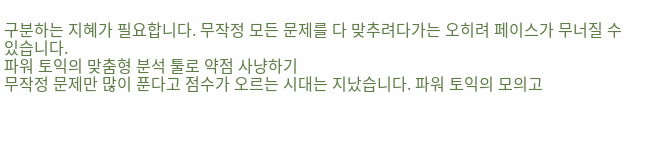구분하는 지혜가 필요합니다. 무작정 모든 문제를 다 맞추려다가는 오히려 페이스가 무너질 수 있습니다.
파워 토익의 맞춤형 분석 툴로 약점 사냥하기
무작정 문제만 많이 푼다고 점수가 오르는 시대는 지났습니다. 파워 토익의 모의고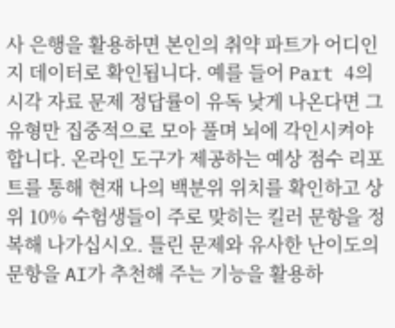사 은행을 활용하면 본인의 취약 파트가 어디인지 데이터로 확인됩니다. 예를 들어 Part 4의 시각 자료 문제 정답률이 유독 낮게 나온다면 그 유형만 집중적으로 모아 풀며 뇌에 각인시켜야 합니다. 온라인 도구가 제공하는 예상 점수 리포트를 통해 현재 나의 백분위 위치를 확인하고 상위 10% 수험생들이 주로 맞히는 킬러 문항을 정복해 나가십시오. 틀린 문제와 유사한 난이도의 문항을 AI가 추천해 주는 기능을 활용하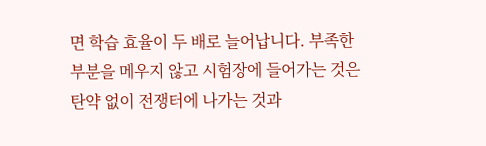면 학습 효율이 두 배로 늘어납니다. 부족한 부분을 메우지 않고 시험장에 들어가는 것은 탄약 없이 전쟁터에 나가는 것과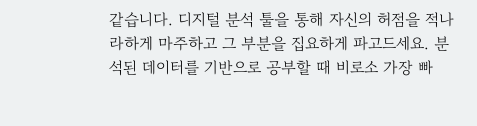같습니다. 디지털 분석 툴을 통해 자신의 허점을 적나라하게 마주하고 그 부분을 집요하게 파고드세요. 분석된 데이터를 기반으로 공부할 때 비로소 가장 빠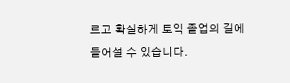르고 확실하게 토익 졸업의 길에 들어설 수 있습니다.